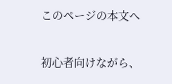このページの本文へ

初心者向けながら、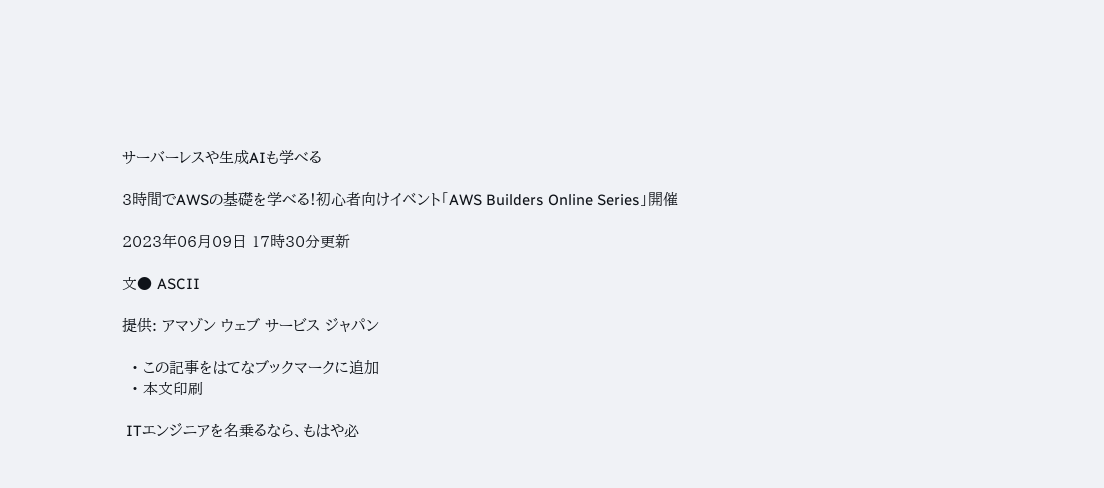サーバーレスや生成AIも学べる

3時間でAWSの基礎を学べる!初心者向けイベント「AWS Builders Online Series」開催

2023年06月09日 17時30分更新

文● ASCII

提供: アマゾン ウェブ サービス ジャパン

  • この記事をはてなブックマークに追加
  • 本文印刷

 ITエンジニアを名乗るなら、もはや必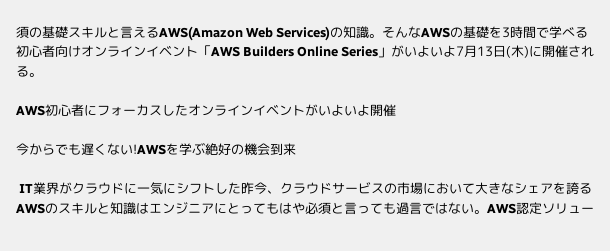須の基礎スキルと言えるAWS(Amazon Web Services)の知識。そんなAWSの基礎を3時間で学べる初心者向けオンラインイベント「AWS Builders Online Series」がいよいよ7月13日(木)に開催される。

AWS初心者にフォーカスしたオンラインイベントがいよいよ開催

今からでも遅くない!AWSを学ぶ絶好の機会到来

 IT業界がクラウドに一気にシフトした昨今、クラウドサービスの市場において大きなシェアを誇るAWSのスキルと知識はエンジニアにとってもはや必須と言っても過言ではない。AWS認定ソリュー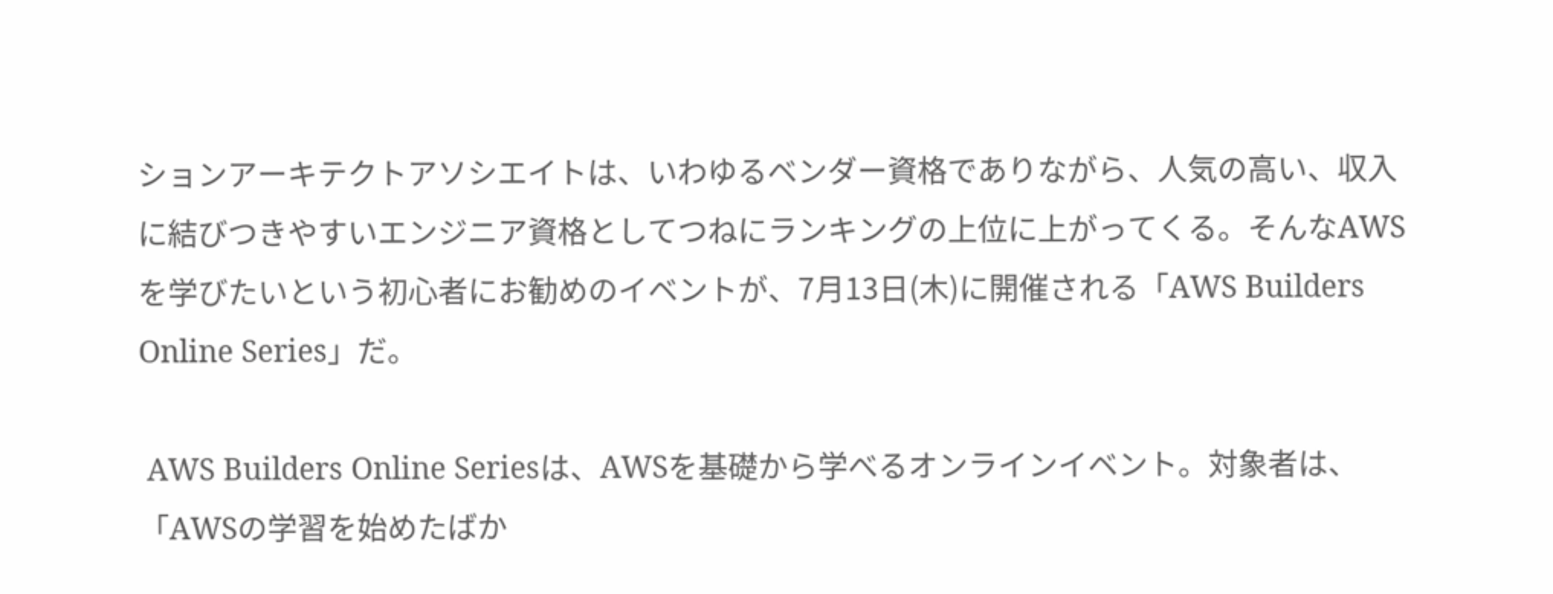ションアーキテクトアソシエイトは、いわゆるベンダー資格でありながら、人気の高い、収入に結びつきやすいエンジニア資格としてつねにランキングの上位に上がってくる。そんなAWSを学びたいという初心者にお勧めのイベントが、7月13日(木)に開催される「AWS Builders Online Series」だ。

 AWS Builders Online Seriesは、AWSを基礎から学べるオンラインイベント。対象者は、「AWSの学習を始めたばか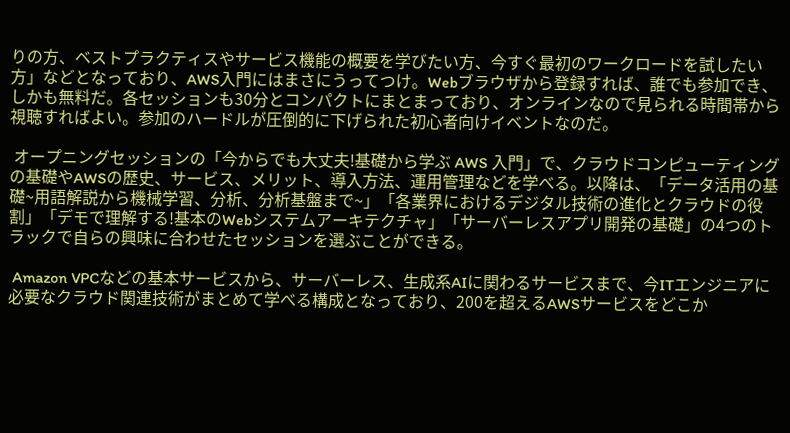りの方、ベストプラクティスやサービス機能の概要を学びたい方、今すぐ最初のワークロードを試したい方」などとなっており、AWS入門にはまさにうってつけ。Webブラウザから登録すれば、誰でも参加でき、しかも無料だ。各セッションも30分とコンパクトにまとまっており、オンラインなので見られる時間帯から視聴すればよい。参加のハードルが圧倒的に下げられた初心者向けイベントなのだ。

 オープニングセッションの「今からでも大丈夫!基礎から学ぶ AWS 入門」で、クラウドコンピューティングの基礎やAWSの歴史、サービス、メリット、導入方法、運用管理などを学べる。以降は、「データ活用の基礎~用語解説から機械学習、分析、分析基盤まで~」「各業界におけるデジタル技術の進化とクラウドの役割」「デモで理解する!基本のWebシステムアーキテクチャ」「サーバーレスアプリ開発の基礎」の4つのトラックで自らの興味に合わせたセッションを選ぶことができる。

 Amazon VPCなどの基本サービスから、サーバーレス、生成系AIに関わるサービスまで、今ITエンジニアに必要なクラウド関連技術がまとめて学べる構成となっており、200を超えるAWSサービスをどこか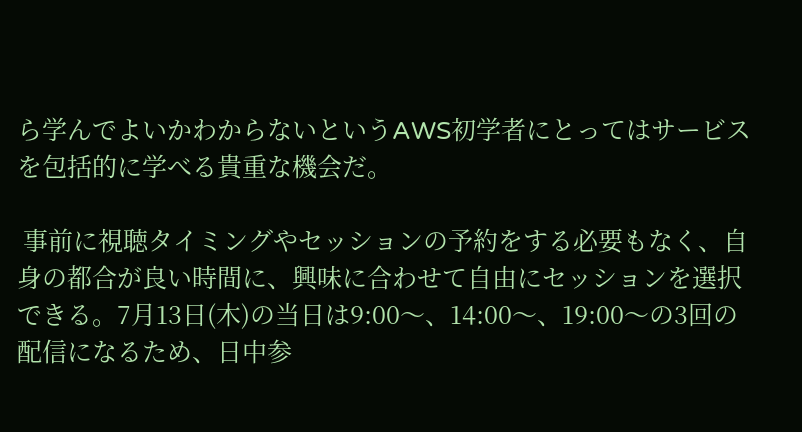ら学んでよいかわからないというAWS初学者にとってはサービスを包括的に学べる貴重な機会だ。

 事前に視聴タイミングやセッションの予約をする必要もなく、自身の都合が良い時間に、興味に合わせて自由にセッションを選択できる。7月13日(木)の当日は9:00〜、14:00〜、19:00〜の3回の配信になるため、日中参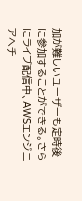加が難しいユーザーも定時後に参加することができる。さらにライブ配信中、AWSエンジニアへチ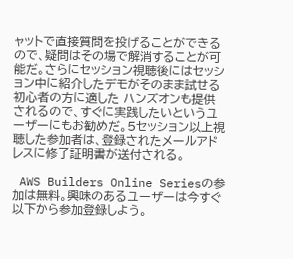ャットで直接質問を投げることができるので、疑問はその場で解消することが可能だ。さらにセッション視聴後にはセッション中に紹介したデモがそのまま試せる初心者の方に適した ハンズオンも提供されるので、すぐに実践したいというユーザーにもお勧めだ。5セッション以上視聴した参加者は、登録されたメールアドレスに修了証明書が送付される。

 AWS Builders Online Seriesの参加は無料。興味のあるユーザーは今すぐ以下から参加登録しよう。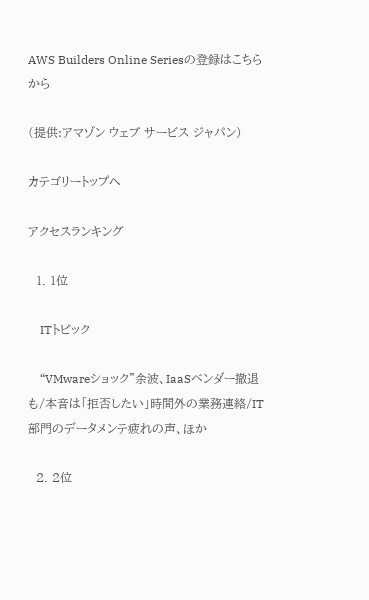AWS Builders Online Seriesの登録はこちらから

(提供:アマゾン ウェブ サービス ジャパン)

カテゴリートップへ

アクセスランキング

  1. 1位

    ITトピック

    “VMwareショック”余波、IaaSベンダー撤退も/本音は「拒否したい」時間外の業務連絡/IT部門のデータメンテ疲れの声、ほか

  2. 2位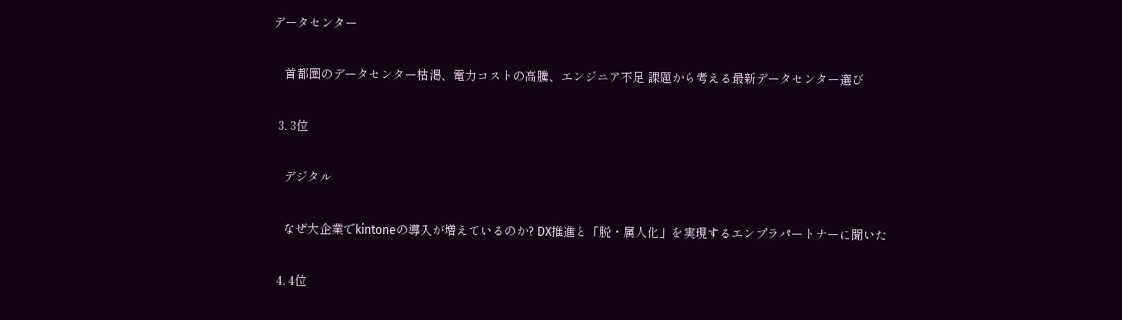データセンター

    首都圏のデータセンター枯渇、電力コストの高騰、エンジニア不足 課題から考える最新データセンター選び

  3. 3位

    デジタル

    なぜ大企業でkintoneの導入が増えているのか? DX推進と「脱・属人化」を実現するエンプラパートナーに聞いた

  4. 4位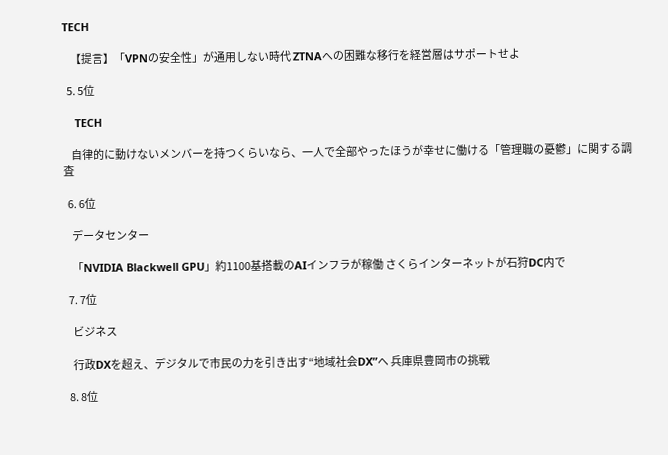TECH

    【提言】「VPNの安全性」が通用しない時代 ZTNAへの困難な移行を経営層はサポートせよ

  5. 5位

    TECH

    自律的に動けないメンバーを持つくらいなら、一人で全部やったほうが幸せに働ける「管理職の憂鬱」に関する調査

  6. 6位

    データセンター

    「NVIDIA Blackwell GPU」約1100基搭載のAIインフラが稼働 さくらインターネットが石狩DC内で

  7. 7位

    ビジネス

    行政DXを超え、デジタルで市民の力を引き出す“地域社会DX”へ 兵庫県豊岡市の挑戦

  8. 8位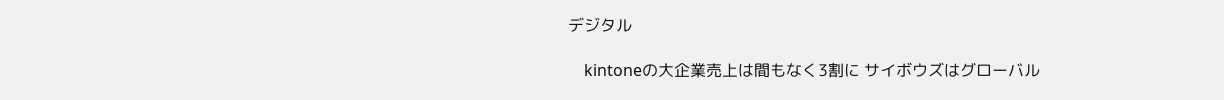デジタル

    kintoneの大企業売上は間もなく3割に サイボウズはグローバル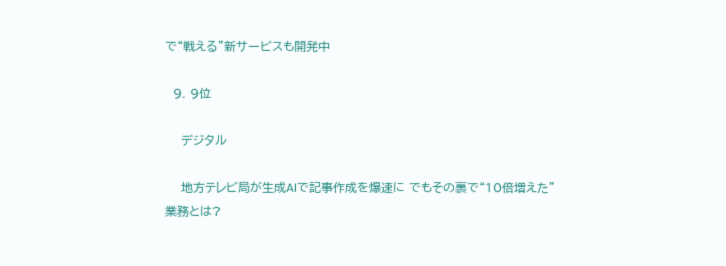で“戦える”新サービスも開発中

  9. 9位

    デジタル

    地方テレビ局が生成AIで記事作成を爆速に でもその裏で“10倍増えた”業務とは?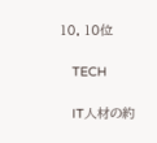10. 10位

    TECH

    IT人材の約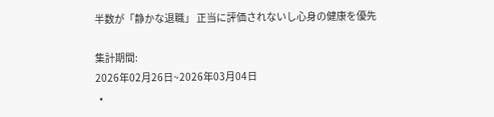半数が「静かな退職」 正当に評価されないし心身の健康を優先

集計期間:
2026年02月26日~2026年03月04日
  •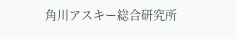角川アスキー総合研究所